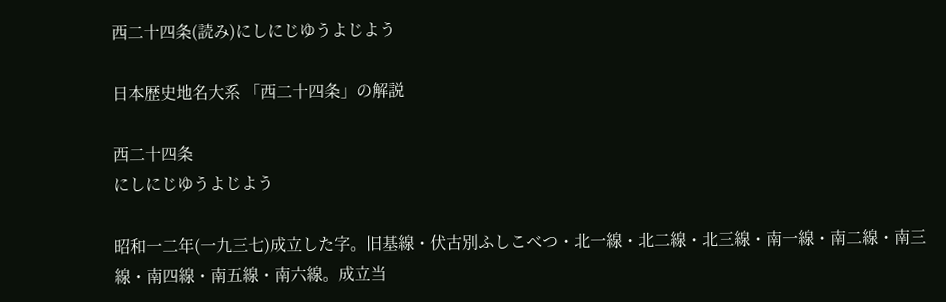西二十四条(読み)にしにじゆうよじよう

日本歴史地名大系 「西二十四条」の解説

西二十四条
にしにじゆうよじよう

昭和一二年(一九三七)成立した字。旧基線・伏古別ふしこべつ・北一線・北二線・北三線・南一線・南二線・南三線・南四線・南五線・南六線。成立当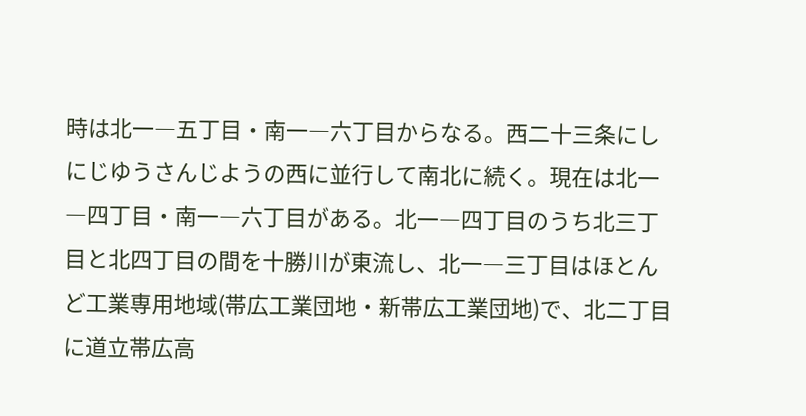時は北一―五丁目・南一―六丁目からなる。西二十三条にしにじゆうさんじようの西に並行して南北に続く。現在は北一―四丁目・南一―六丁目がある。北一―四丁目のうち北三丁目と北四丁目の間を十勝川が東流し、北一―三丁目はほとんど工業専用地域(帯広工業団地・新帯広工業団地)で、北二丁目に道立帯広高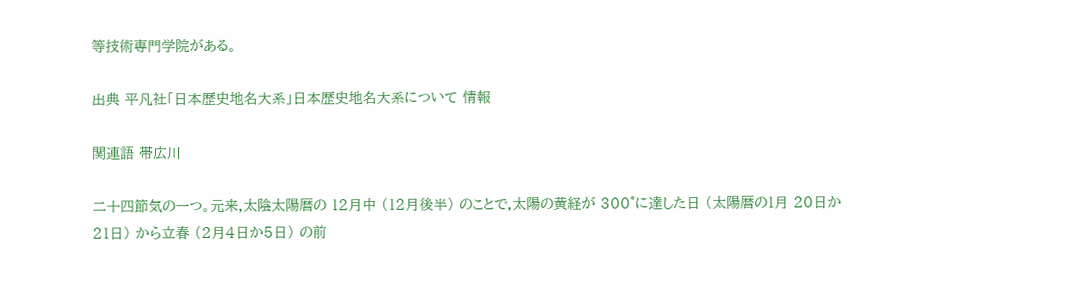等技術専門学院がある。

出典 平凡社「日本歴史地名大系」日本歴史地名大系について 情報

関連語 帯広川

二十四節気の一つ。元来,太陰太陽暦の 12月中 (12月後半) のことで,太陽の黄経が 300°に達した日 (太陽暦の1月 20日か 21日) から立春 (2月4日か5日) の前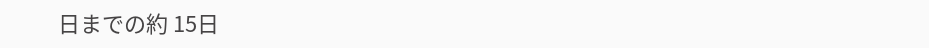日までの約 15日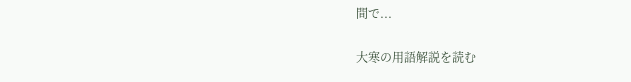間で...

大寒の用語解説を読む